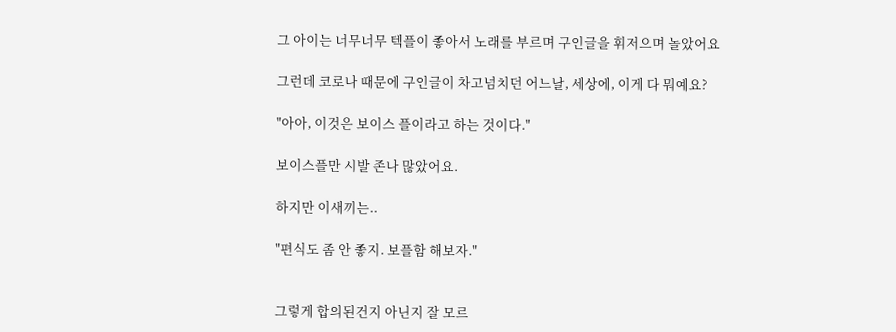그 아이는 너무너무 텍플이 좋아서 노래를 부르며 구인글을 휘저으며 놀았어요

그런데 코로나 때문에 구인글이 차고넘치던 어느날, 세상에, 이게 다 뭐예요?

"아아, 이것은 보이스 플이라고 하는 것이다."

보이스플만 시발 존나 많았어요.

하지만 이새끼는..

"편식도 좀 안 좋지. 보플함 해보자."


그렇게 합의된건지 아닌지 잘 모르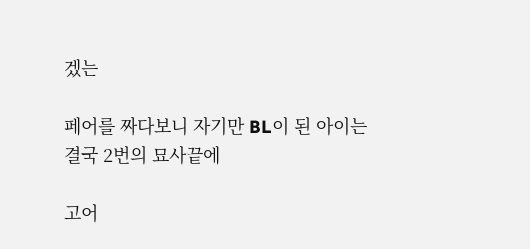겠는

페어를 짜다보니 자기만 BL이 된 아이는
결국 2번의 묘사끝에

고어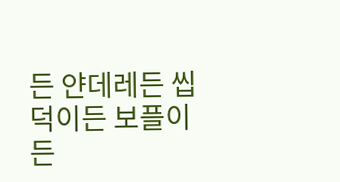든 얀데레든 씹덕이든 보플이든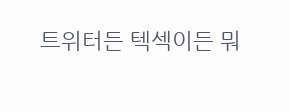트위터든 텍섹이든 뭐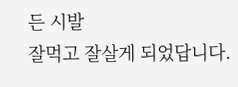든 시발
잘먹고 잘살게 되었답니다.